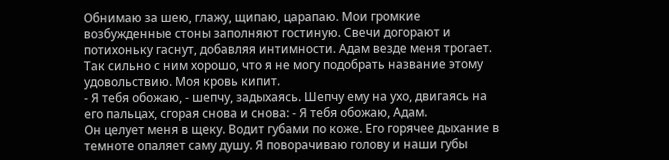Обнимаю за шею, глажу, щипаю, царапаю. Мои громкие возбужденные стоны заполняют гостиную. Свечи догорают и потихоньку гаснут, добавляя интимности. Адам везде меня трогает.
Так сильно с ним хорошо, что я не могу подобрать название этому удовольствию. Моя кровь кипит.
- Я тебя обожаю, - шепчу, задыхаясь. Шепчу ему на ухо, двигаясь на его пальцах, сгорая снова и снова: - Я тебя обожаю, Адам.
Он целует меня в щеку. Водит губами по коже. Его горячее дыхание в темноте опаляет саму душу. Я поворачиваю голову и наши губы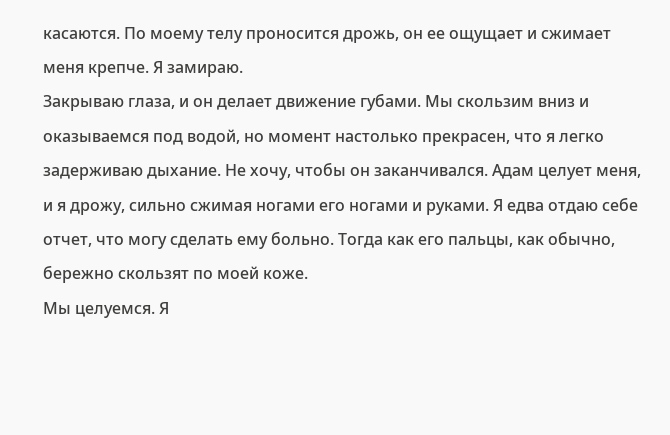касаются. По моему телу проносится дрожь, он ее ощущает и сжимает меня крепче. Я замираю.
Закрываю глаза, и он делает движение губами. Мы скользим вниз и оказываемся под водой, но момент настолько прекрасен, что я легко задерживаю дыхание. Не хочу, чтобы он заканчивался. Адам целует меня, и я дрожу, сильно сжимая ногами его ногами и руками. Я едва отдаю себе отчет, что могу сделать ему больно. Тогда как его пальцы, как обычно, бережно скользят по моей коже.
Мы целуемся. Я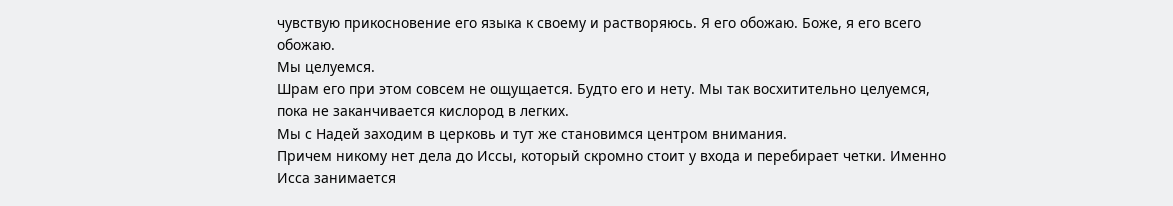чувствую прикосновение его языка к своему и растворяюсь. Я его обожаю. Боже, я его всего обожаю.
Мы целуемся.
Шрам его при этом совсем не ощущается. Будто его и нету. Мы так восхитительно целуемся, пока не заканчивается кислород в легких.
Мы с Надей заходим в церковь и тут же становимся центром внимания.
Причем никому нет дела до Иссы, который скромно стоит у входа и перебирает четки. Именно Исса занимается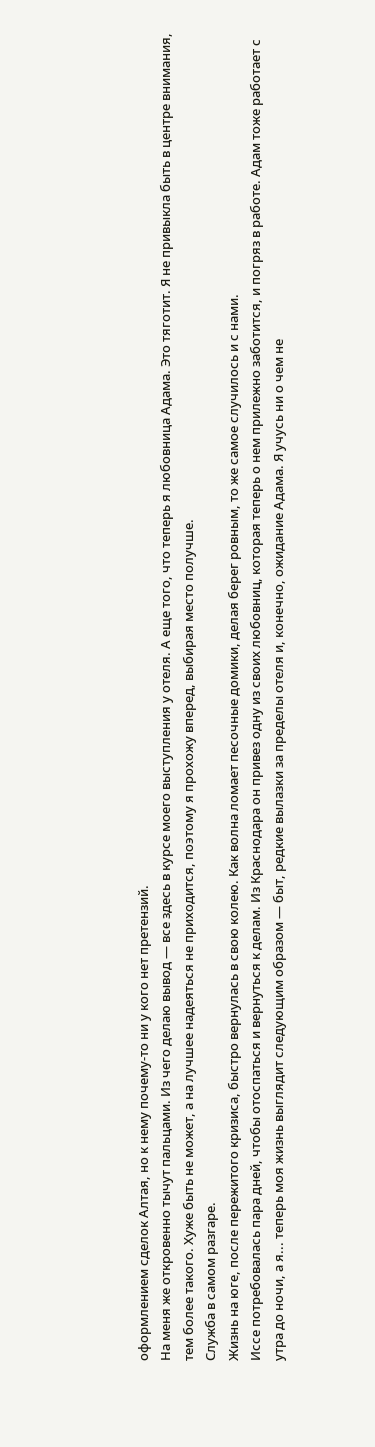оформлением сделок Алтая, но к нему почему-то ни у кого нет претензий.
На меня же откровенно тычут пальцами. Из чего делаю вывод — все здесь в курсе моего выступления у отеля. А еще того, что теперь я любовница Адама. Это тяготит. Я не привыкла быть в центре внимания, тем более такого. Хуже быть не может, а на лучшее надеяться не приходится, поэтому я прохожу вперед, выбирая место получше.
Служба в самом разгаре.
Жизнь на юге, после пережитого кризиса, быстро вернулась в свою колею. Как волна ломает песочные домики, делая берег ровным, то же самое случилось и с нами.
Иссе потребовалась пара дней, чтобы отоспаться и вернуться к делам. Из Краснодара он привез одну из своих любовниц, которая теперь о нем прилежно заботится, и погряз в работе. Адам тоже работает с утра до ночи, а я... теперь моя жизнь выглядит следующим образом — быт, редкие вылазки за пределы отеля и, конечно, ожидание Адама. Я учусь ни о чем не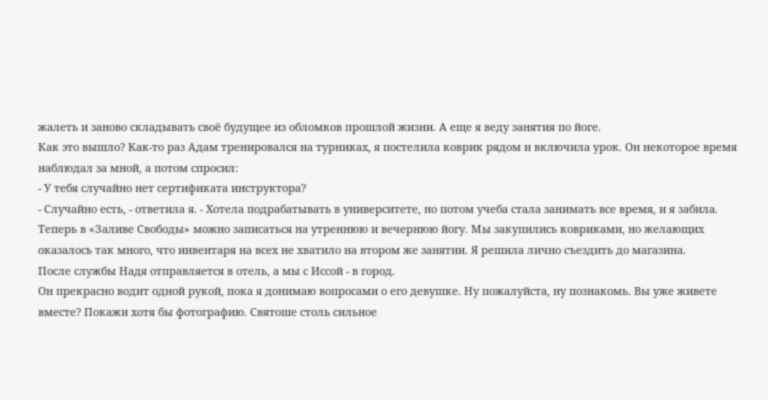жалеть и заново складывать своё будущее из обломков прошлой жизни. А еще я веду занятия по йоге.
Как это вышло? Как-то раз Адам тренировался на турниках, я постелила коврик рядом и включила урок. Он некоторое время наблюдал за мной, а потом спросил:
- У тебя случайно нет сертификата инструктора?
- Случайно есть, - ответила я. - Хотела подрабатывать в университете, но потом учеба стала занимать все время, и я забила.
Теперь в «Заливе Свободы» можно записаться на утреннюю и вечернюю йогу. Мы закупились ковриками, но желающих оказалось так много, что инвентаря на всех не хватило на втором же занятии. Я решила лично съездить до магазина.
После службы Надя отправляется в отель, а мы с Иссой - в город.
Он прекрасно водит одной рукой, пока я донимаю вопросами о его девушке. Ну пожалуйста, ну познакомь. Вы уже живете вместе? Покажи хотя бы фотографию. Святоше столь сильное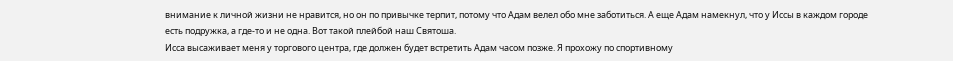внимание к личной жизни не нравится, но он по привычке терпит, потому что Адам велел обо мне заботиться. А еще Адам намекнул, что у Иссы в каждом городе есть подружка, а где-то и не одна. Вот такой плейбой наш Святоша.
Исса высаживает меня у торгового центра, где должен будет встретить Адам часом позже. Я прохожу по спортивному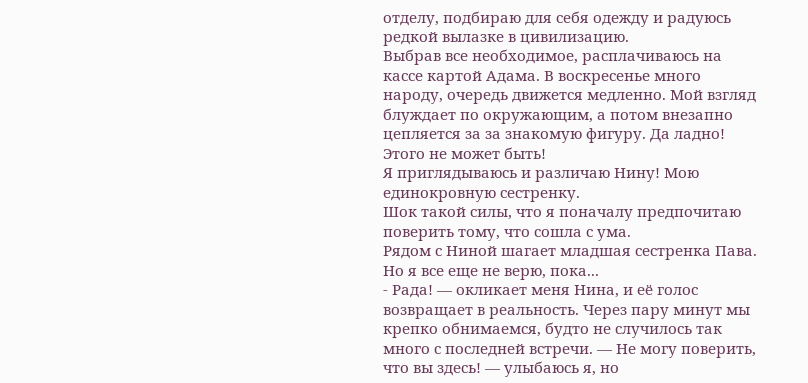отделу, подбираю для себя одежду и радуюсь редкой вылазке в цивилизацию.
Выбрав все необходимое, расплачиваюсь на кассе картой Адама. В воскресенье много народу, очередь движется медленно. Мой взгляд блуждает по окружающим, а потом внезапно цепляется за за знакомую фигуру. Да ладно! Этого не может быть!
Я приглядываюсь и различаю Нину! Мою единокровную сестренку.
Шок такой силы, что я поначалу предпочитаю поверить тому, что сошла с ума.
Рядом с Ниной шагает младшая сестренка Пава. Но я все еще не верю, пока...
- Рада! — окликает меня Нина, и её голос возвращает в реальность. Через пару минут мы крепко обнимаемся, будто не случилось так много с последней встречи. — Не могу поверить, что вы здесь! — улыбаюсь я, но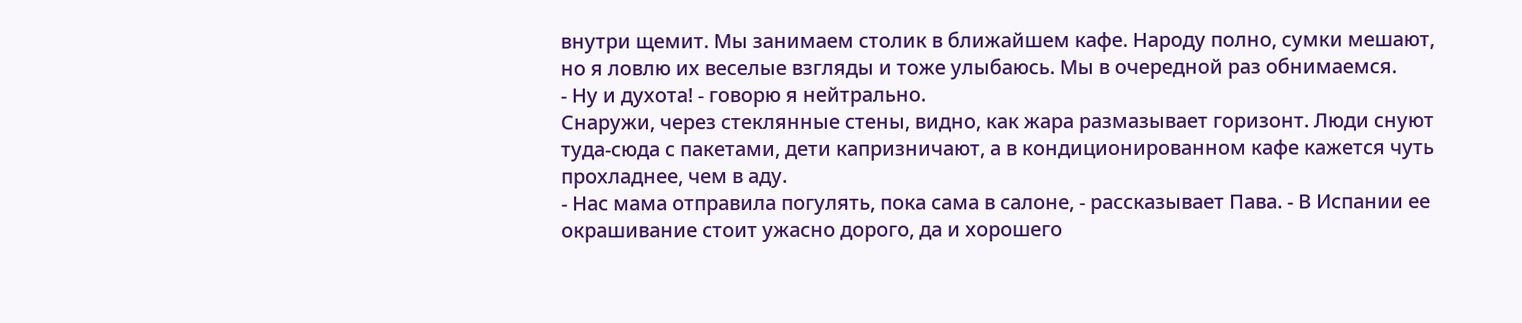внутри щемит. Мы занимаем столик в ближайшем кафе. Народу полно, сумки мешают, но я ловлю их веселые взгляды и тоже улыбаюсь. Мы в очередной раз обнимаемся.
- Ну и духота! - говорю я нейтрально.
Снаружи, через стеклянные стены, видно, как жара размазывает горизонт. Люди снуют туда-сюда с пакетами, дети капризничают, а в кондиционированном кафе кажется чуть прохладнее, чем в аду.
- Нас мама отправила погулять, пока сама в салоне, - рассказывает Пава. - В Испании ее окрашивание стоит ужасно дорого, да и хорошего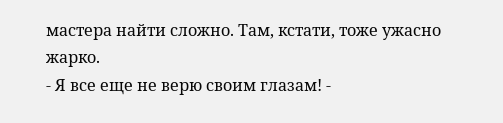мастера найти сложно. Там, кстати, тоже ужасно жарко.
- Я все еще не верю своим глазам! -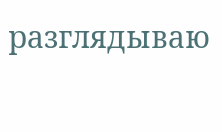разглядываю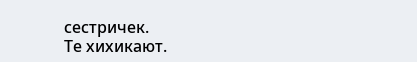сестричек.
Те хихикают.